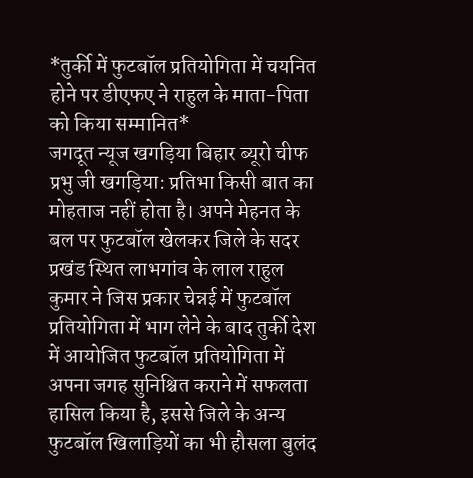*तुर्की में फुटबॉल प्रतियोगिता में चयनित होने पर डीएफए ने राहुल के माता-पिता को किया सम्मानित*
जगदूत न्यूज खगड़िया बिहार ब्यूरो चीफ प्रभु जी खगड़िया: प्रतिभा किसी बात का मोहताज नहीं होता है। अपने मेहनत के बल पर फुटबॉल खेलकर जिले के सदर प्रखंड स्थित लाभगांव के लाल राहुल कुमार ने जिस प्रकार चेन्नई में फुटबॉल प्रतियोगिता में भाग लेने के बाद तुर्की देश में आयोजित फुटबॉल प्रतियोगिता में अपना जगह सुनिश्चित कराने में सफलता हासिल किया है, इससे जिले के अन्य फुटबॉल खिलाड़ियों का भी हौसला बुलंद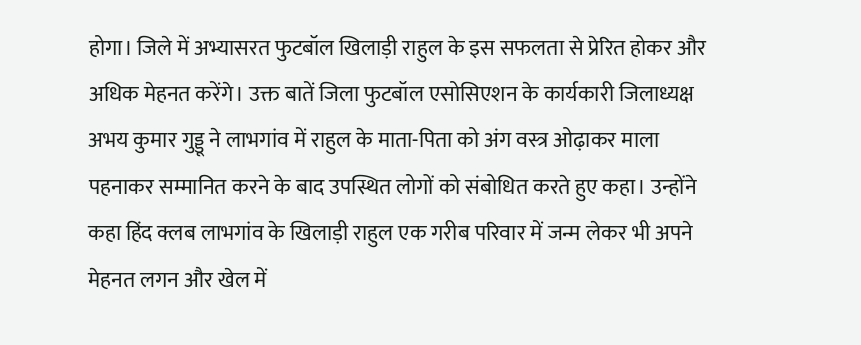होगा। जिले में अभ्यासरत फुटबॉल खिलाड़ी राहुल के इस सफलता से प्रेरित होकर और अधिक मेहनत करेंगे। उक्त बातें जिला फुटबॉल एसोसिएशन के कार्यकारी जिलाध्यक्ष अभय कुमार गुड्डू ने लाभगांव में राहुल के माता-पिता को अंग वस्त्र ओढ़ाकर माला पहनाकर सम्मानित करने के बाद उपस्थित लोगों को संबोधित करते हुए कहा। उन्होंने कहा हिंद क्लब लाभगांव के खिलाड़ी राहुल एक गरीब परिवार में जन्म लेकर भी अपने मेहनत लगन और खेल में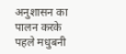अनुशासन का पालन करके पहले मधुबनी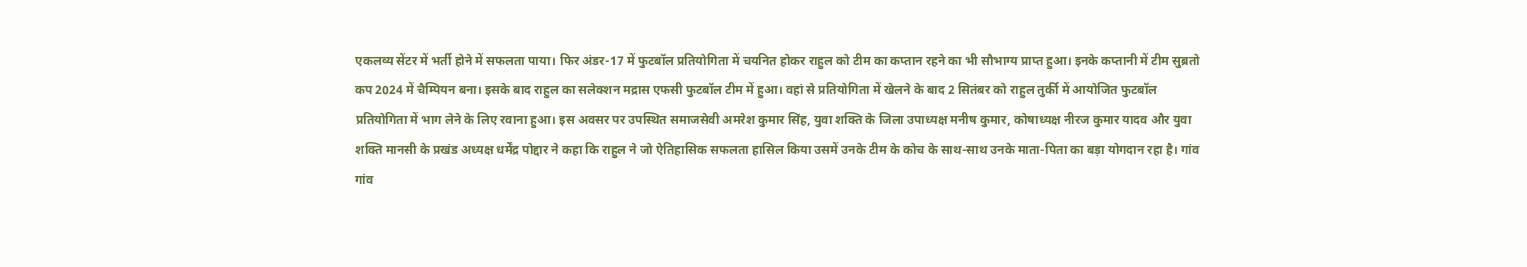एकलव्य सेंटर में भर्ती होने में सफलता पाया। फिर अंडर-17 में फुटबॉल प्रतियोगिता में चयनित होकर राहुल को टीम का कप्तान रहने का भी सौभाग्य प्राप्त हुआ। इनके कप्तानी में टीम सुब्रतो कप 2024 में चैम्पियन बना। इसके बाद राहुल का सलेक्शन मद्रास एफसी फुटबॉल टीम में हुआ। वहां से प्रतियोगिता में खेलने के बाद 2 सितंबर को राहुल तुर्की में आयोजित फुटबॉल प्रतियोगिता में भाग लेने के लिए रवाना हुआ। इस अवसर पर उपस्थित समाजसेवी अमरेश कुमार सिंह, युवा शक्ति के जिला उपाध्यक्ष मनीष कुमार, कोषाध्यक्ष नीरज कुमार यादव और युवा शक्ति मानसी के प्रखंड अध्यक्ष धर्मेंद्र पोद्दार ने कहा कि राहुल ने जो ऐतिहासिक सफलता हासिल किया उसमें उनके टीम के कोच के साथ-साथ उनके माता-पिता का बड़ा योगदान रहा है। गांव गांव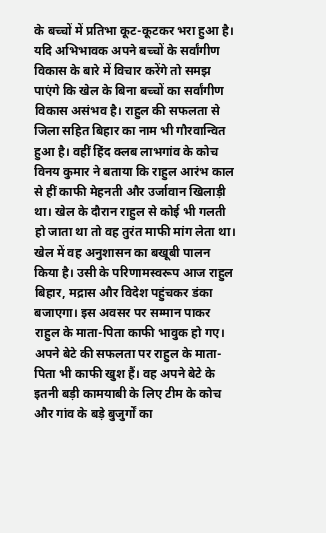के बच्चों में प्रतिभा कूट-कूटकर भरा हुआ है। यदि अभिभावक अपने बच्चों के सर्वांगीण विकास के बारे में विचार करेंगे तो समझ पाएंगे कि खेल के बिना बच्चों का सर्वांगीण विकास असंभव है। राहुल की सफलता से जिला सहित बिहार का नाम भी गौरवान्वित हुआ है। वहीं हिंद क्लब लाभगांव के कोच विनय कुमार ने बताया कि राहुल आरंभ काल से हीं काफी मेहनती और उर्जावान खिलाड़ी था। खेल के दौरान राहुल से कोई भी गलती हो जाता था तो वह तुरंत माफी मांग लेता था। खेल में वह अनुशासन का बखूबी पालन किया है। उसी के परिणामस्वरूप आज राहुल बिहार, मद्रास और विदेश पहुंचकर डंका बजाएगा। इस अवसर पर सम्मान पाकर राहुल के माता-पिता काफी भावुक हो गए। अपने बेटे की सफलता पर राहुल के माता-पिता भी काफी खुश हैं। वह अपने बेटे के इतनी बड़ी कामयाबी के लिए टीम के कोच और गांव के बड़े बुजुर्गों का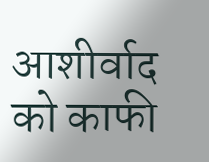आशीर्वाद को काफी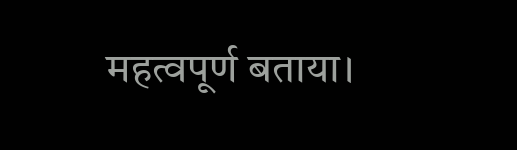महत्वपूर्ण बताया।